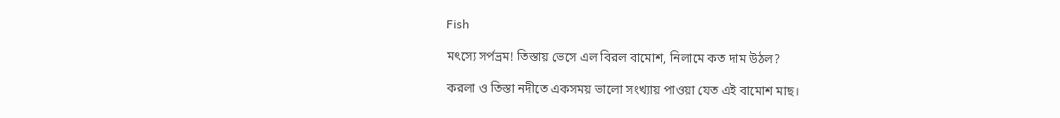Fish

মৎস্যে সর্পভ্রম! তিস্তায় ভেসে এল বিরল বামোশ, নিলামে কত দাম উঠল?

করলা ও তিস্তা নদীতে একসময় ভালো সংখ্যায় পাওয়া যেত এই বামোশ মাছ।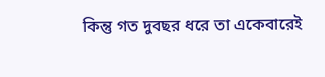কিন্তু গত দুবছর ধরে তা একেবারেই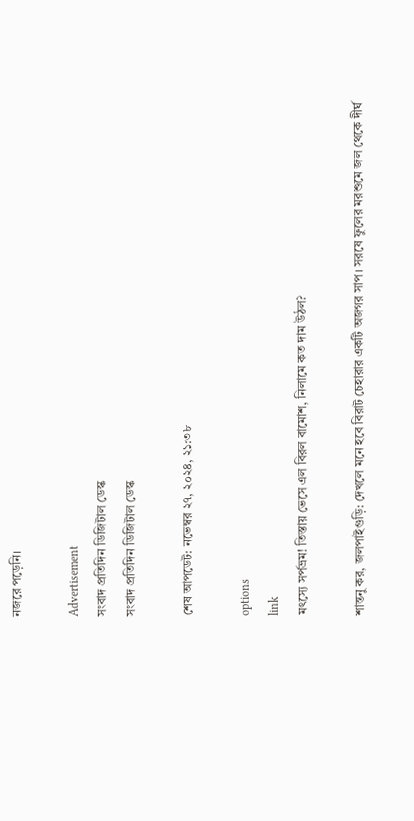নজরে পড়েনি।

Advertisement
সংবাদ প্রতিদিন ডিজিটাল ডেস্ক
সংবাদ প্রতিদিন ডিজিটাল ডেস্ক

শেষ আপডেট: নভেম্বর ২৭, ২০২৪, ২১:৩৮

options
link
মৎস্যে সর্পভ্রম! তিস্তায় ভেসে এল বিরল বামোশ, নিলামে কত দাম উঠল?

শান্তনু কর, জলপাইগুড়ি: দেখলে মনে হবে বিরাট চেহারার একটি অজগর সাপ। সরষে ফুলের মরশুমে জল থেকে দীর্ঘ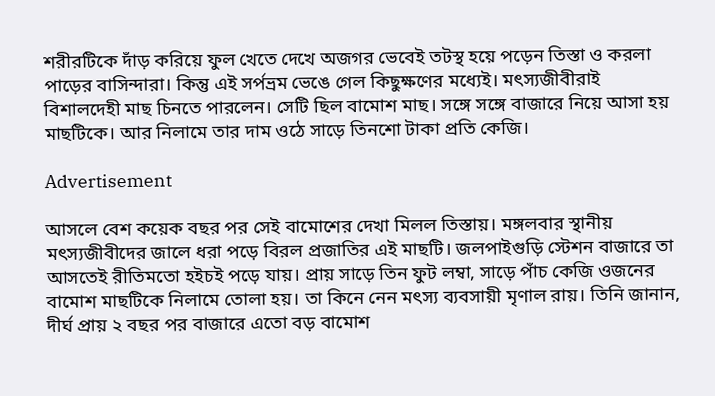শরীরটিকে দাঁড় করিয়ে ফুল খেতে দেখে অজগর ভেবেই তটস্থ হয়ে পড়েন তিস্তা ও করলা পাড়ের বাসিন্দারা। কিন্তু এই সর্পভ্রম ভেঙে গেল কিছুক্ষণের মধ্যেই। মৎস্যজীবীরাই বিশালদেহী মাছ চিনতে পারলেন। সেটি ছিল বামোশ মাছ। সঙ্গে সঙ্গে বাজারে নিয়ে আসা হয় মাছটিকে। আর নিলামে তার দাম ওঠে সাড়ে তিনশো টাকা প্রতি কেজি।

Advertisement

আসলে বেশ কয়েক বছর পর সেই বামোশের দেখা মিলল তিস্তায়। মঙ্গলবার স্থানীয় মৎস্যজীবীদের জালে ধরা পড়ে বিরল প্রজাতির এই মাছটি। জলপাইগুড়ি স্টেশন বাজারে তা আসতেই রীতিমতো হইচই পড়ে যায়। প্রায় সাড়ে তিন ফুট লম্বা, সাড়ে পাঁচ কেজি ওজনের বামোশ মাছটিকে নিলামে তোলা হয়। তা কিনে নেন মৎস্য ব্যবসায়ী মৃণাল রায়। তিনি জানান, দীর্ঘ প্রায় ২ বছর পর বাজারে এতো বড় বামোশ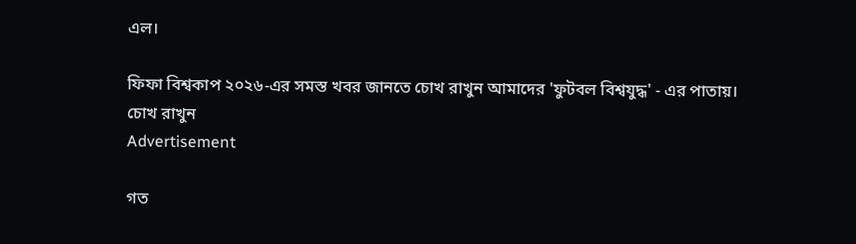এল।

ফিফা বিশ্বকাপ ২০২৬-এর সমস্ত খবর জানতে চোখ রাখুন আমাদের 'ফুটবল বিশ্বযুদ্ধ' - এর পাতায়।
চোখ রাখুন
Advertisement

গত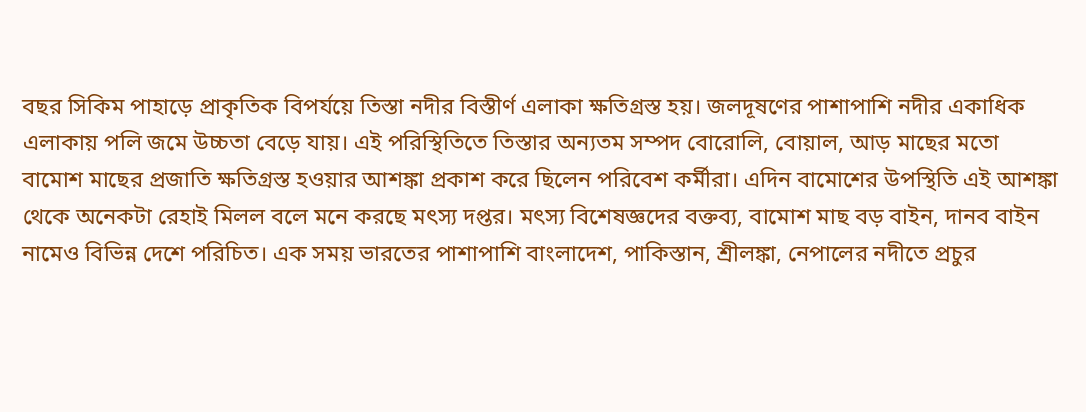বছর সিকিম পাহাড়ে প্রাকৃতিক বিপর্যয়ে তিস্তা নদীর বিস্তীর্ণ এলাকা ক্ষতিগ্রস্ত হয়। জলদূষণের পাশাপাশি নদীর একাধিক এলাকায় পলি জমে উচ্চতা বেড়ে যায়। এই পরিস্থিতিতে তিস্তার অন্যতম সম্পদ বোরোলি, বোয়াল, আড় মাছের মতো বামোশ মাছের প্রজাতি ক্ষতিগ্রস্ত হওয়ার আশঙ্কা প্রকাশ করে ছিলেন পরিবেশ কর্মীরা। এদিন বামোশের উপস্থিতি এই আশঙ্কা থেকে অনেকটা রেহাই মিলল বলে মনে করছে মৎস্য দপ্তর। মৎস্য বিশেষজ্ঞদের বক্তব্য, বামোশ মাছ বড় বাইন, দানব বাইন নামেও বিভিন্ন দেশে পরিচিত। এক সময় ভারতের পাশাপাশি বাংলাদেশ, পাকিস্তান, শ্রীলঙ্কা, নেপালের নদীতে প্রচুর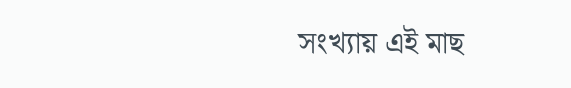সংখ্যায় এই মাছ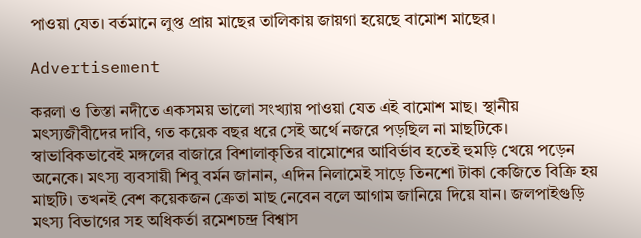পাওয়া যেত। বর্তমানে লুপ্ত প্রায় মাছের তালিকায় জায়গা হয়েছে বামোশ মাছের।

Advertisement

করলা ও তিস্তা নদীতে একসময় ভালো সংখ্যায় পাওয়া যেত এই বামোশ মাছ। স্থানীয় মৎস্যজীবীদের দাবি, গত কয়েক বছর ধরে সেই অর্থে নজরে পড়ছিল না মাছটিকে। স্বাভাবিকভাবেই মঙ্গলের বাজারে বিশালাকৃতির বামোশের আবির্ভাব হতেই হুমড়ি খেয়ে পড়েন অনেকে। মৎস্য ব্যবসায়ী শিবু বর্মন জানান, এদিন নিলামেই সাড়ে তিনশো টাকা কেজিতে বিক্রি হয় মাছটি। তখনই বেশ কয়েকজন ক্রেতা মাছ নেবেন বলে আগাম জানিয়ে দিয়ে যান। জলপাইগুড়ি মৎস্য বিভাগের সহ অধিকর্তা রমেশচন্দ্র বিশ্বাস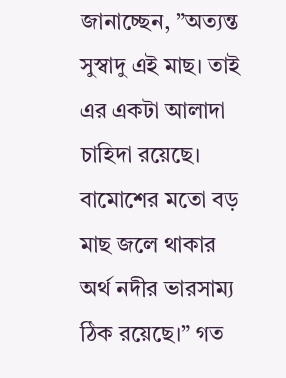জানাচ্ছেন, ”অত্যন্ত সুস্বাদু এই মাছ। তাই এর একটা আলাদা চাহিদা রয়েছে। বামোশের মতো বড় মাছ জলে থাকার অর্থ নদীর ভারসাম্য ঠিক রয়েছে।” গত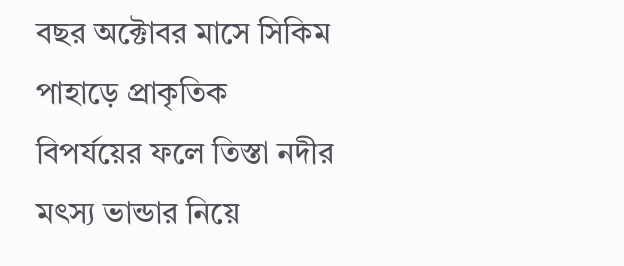বছর অক্টোবর মাসে সিকিম পাহাড়ে প্রাকৃতিক বিপর্যয়ের ফলে তিস্তা নদীর মৎস্য ভান্ডার নিয়ে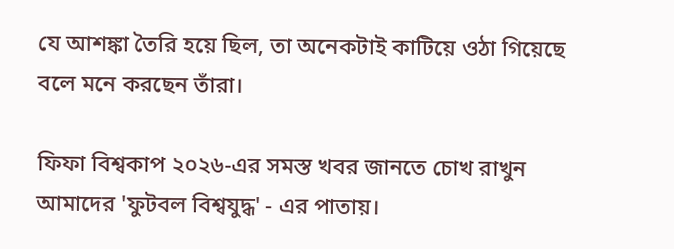যে আশঙ্কা তৈরি হয়ে ছিল, তা অনেকটাই কাটিয়ে ওঠা গিয়েছে বলে মনে করছেন তাঁরা।

ফিফা বিশ্বকাপ ২০২৬-এর সমস্ত খবর জানতে চোখ রাখুন আমাদের 'ফুটবল বিশ্বযুদ্ধ' - এর পাতায়।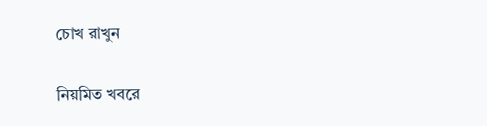চোখ রাখুন

নিয়মিত খবরে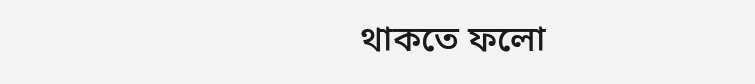থাকতে ফলো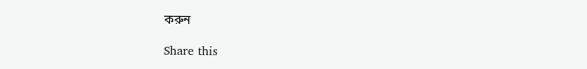করুন

Share this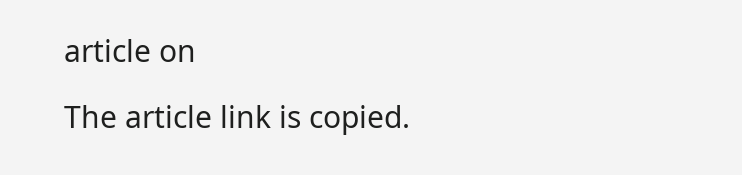article on

The article link is copied.